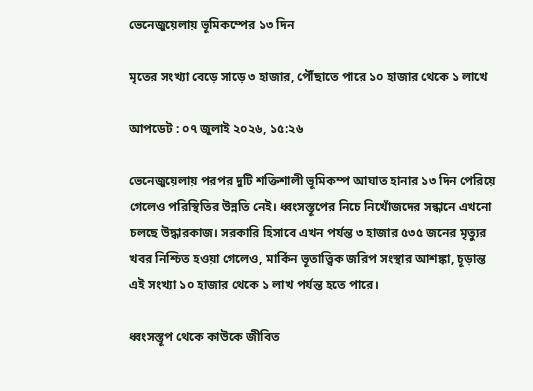ভেনেজুয়েলায় ভূমিকম্পের ১৩ দিন

মৃতের সংখ্যা বেড়ে সাড়ে ৩ হাজার, পৌঁছাতে পারে ১০ হাজার থেকে ১ লাখে

আপডেট : ০৭ জুলাই ২০২৬, ১৫:২৬

ভেনেজুয়েলায় পরপর দুটি শক্তিশালী ভূমিকম্প আঘাত হানার ১৩ দিন পেরিয়ে গেলেও পরিস্থিতির উন্নতি নেই। ধ্বংসস্তূপের নিচে নিখোঁজদের সন্ধানে এখনো চলছে উদ্ধারকাজ। সরকারি হিসাবে এখন পর্যন্ত ৩ হাজার ৫৩৫ জনের মৃত্যুর খবর নিশ্চিত হওয়া গেলেও, মার্কিন ভূতাত্ত্বিক জরিপ সংস্থার আশঙ্কা, চূড়ান্ত এই সংখ্যা ১০ হাজার থেকে ১ লাখ পর্যন্ত হতে পারে।

ধ্বংসস্তূপ থেকে কাউকে জীবিত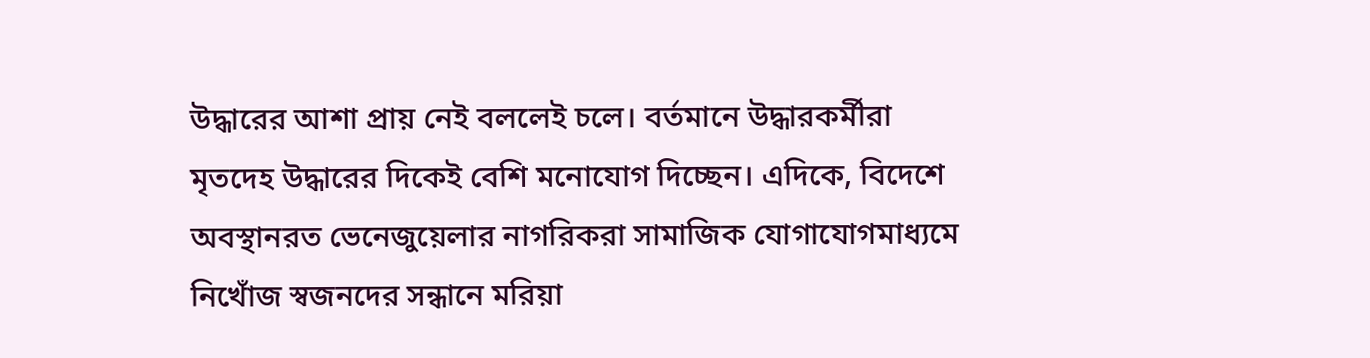উদ্ধারের আশা প্রায় নেই বললেই চলে। বর্তমানে উদ্ধারকর্মীরা মৃতদেহ উদ্ধারের দিকেই বেশি মনোযোগ দিচ্ছেন। এদিকে, বিদেশে অবস্থানরত ভেনেজুয়েলার নাগরিকরা সামাজিক যোগাযোগমাধ্যমে নিখোঁজ স্বজনদের সন্ধানে মরিয়া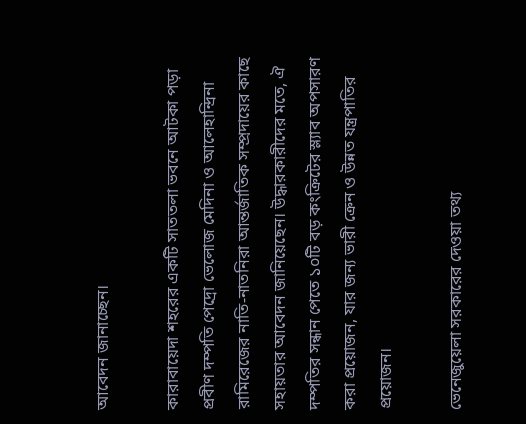আবেদন জানাচ্ছেন।

কারাবায়েদা শহরের একটি সাততলা ভবনে আটকা পড়া প্রবীণ দম্পতি পেদ্রো ভেলোজ মেদিনা ও আলেহান্দ্রিনা রামিরেজের নাতি-নাতনিরা আন্তর্জাতিক সম্প্রদায়ের কাছে সহায়তার আবেদন জানিয়েছেন। উদ্ধারকারীদের মতে, ঐ দম্পতির সন্ধান পেতে ১০টি বড় কংক্রিটের স্ল্যাব অপসারণ করা প্রয়োজন, যার জন্য ভারী ক্রেন ও উন্নত যন্ত্রপাতির প্রয়োজন।

ভেনেজুয়েলা সরকারের দেওয়া তথ্য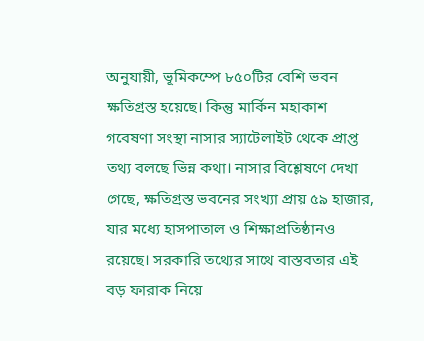অনুযায়ী, ভূমিকম্পে ৮৫০টির বেশি ভবন ক্ষতিগ্রস্ত হয়েছে। কিন্তু মার্কিন মহাকাশ গবেষণা সংস্থা নাসার স্যাটেলাইট থেকে প্রাপ্ত তথ্য বলছে ভিন্ন কথা। নাসার বিশ্লেষণে দেখা গেছে, ক্ষতিগ্রস্ত ভবনের সংখ্যা প্রায় ৫৯ হাজার, যার মধ্যে হাসপাতাল ও শিক্ষাপ্রতিষ্ঠানও রয়েছে। সরকারি তথ্যের সাথে বাস্তবতার এই বড় ফারাক নিয়ে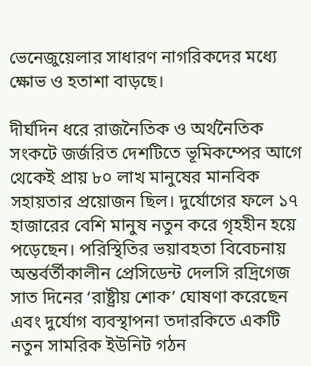ভেনেজুয়েলার সাধারণ নাগরিকদের মধ্যে ক্ষোভ ও হতাশা বাড়ছে।

দীর্ঘদিন ধরে রাজনৈতিক ও অর্থনৈতিক সংকটে জর্জরিত দেশটিতে ভূমিকম্পের আগে থেকেই প্রায় ৮০ লাখ মানুষের মানবিক সহায়তার প্রয়োজন ছিল। দুর্যোগের ফলে ১৭ হাজারের বেশি মানুষ নতুন করে গৃহহীন হয়ে পড়েছেন। পরিস্থিতির ভয়াবহতা বিবেচনায় অন্তর্বর্তীকালীন প্রেসিডেন্ট দেলসি রদ্রিগেজ সাত দিনের ‘রাষ্ট্রীয় শোক’ ঘোষণা করেছেন এবং দুর্যোগ ব্যবস্থাপনা তদারকিতে একটি নতুন সামরিক ইউনিট গঠন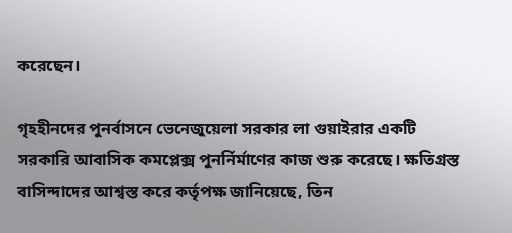করেছেন।

গৃহহীনদের পুনর্বাসনে ভেনেজুয়েলা সরকার লা গুয়াইরার একটি সরকারি আবাসিক কমপ্লেক্স পুনর্নির্মাণের কাজ শুরু করেছে। ক্ষতিগ্রস্ত বাসিন্দাদের আশ্বস্ত করে কর্তৃপক্ষ জানিয়েছে, তিন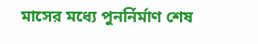মাসের মধ্যে পুনর্নির্মাণ শেষ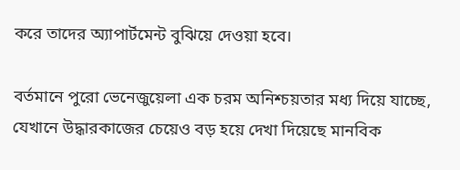করে তাদের অ্যাপার্টমেন্ট বুঝিয়ে দেওয়া হবে।

বর্তমানে পুরো ভেনেজুয়েলা এক চরম অনিশ্চয়তার মধ্য দিয়ে যাচ্ছে, যেখানে উদ্ধারকাজের চেয়েও বড় হয়ে দেখা দিয়েছে মানবিক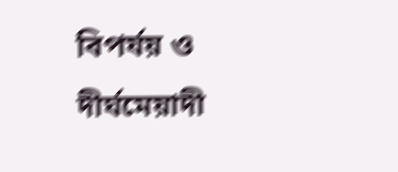বিপর্যয় ও দীর্ঘমেয়াদী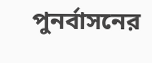পুনর্বাসনের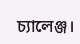চ্যালেঞ্জ।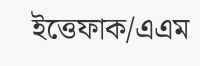ইত্তেফাক/এএম